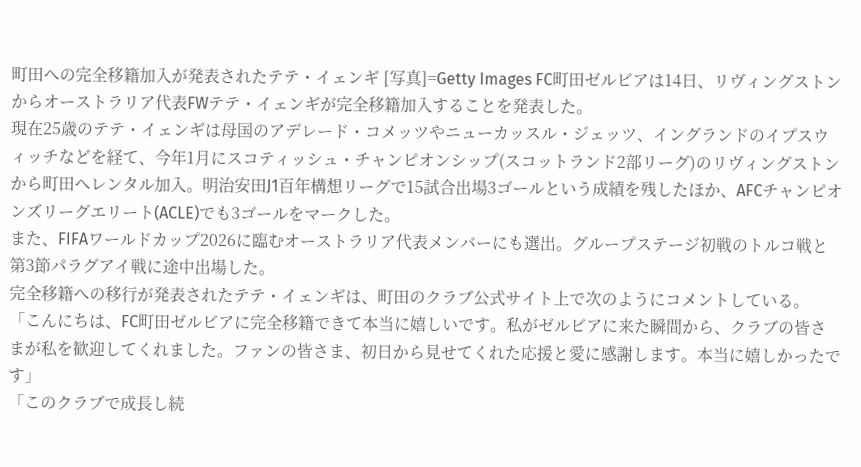町田への完全移籍加入が発表されたテテ・イェンギ [写真]=Getty Images FC町田ゼルビアは14日、リヴィングストンからオーストラリア代表FWテテ・イェンギが完全移籍加入することを発表した。
現在25歳のテテ・イェンギは母国のアデレード・コメッツやニューカッスル・ジェッツ、イングランドのイプスウィッチなどを経て、今年1月にスコティッシュ・チャンピオンシップ(スコットランド2部リーグ)のリヴィングストンから町田へレンタル加入。明治安田J1百年構想リーグで15試合出場3ゴールという成績を残したほか、AFCチャンピオンズリーグエリート(ACLE)でも3ゴールをマークした。
また、FIFAワールドカップ2026に臨むオーストラリア代表メンバーにも選出。グループステージ初戦のトルコ戦と第3節パラグアイ戦に途中出場した。
完全移籍への移行が発表されたテテ・イェンギは、町田のクラブ公式サイト上で次のようにコメントしている。
「こんにちは、FC町田ゼルビアに完全移籍できて本当に嬉しいです。私がゼルビアに来た瞬間から、クラブの皆さまが私を歓迎してくれました。ファンの皆さま、初日から見せてくれた応援と愛に感謝します。本当に嬉しかったです」
「このクラブで成長し続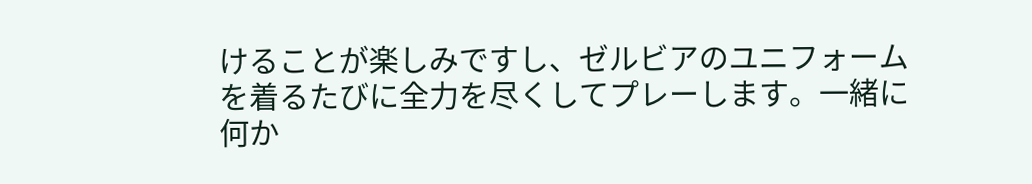けることが楽しみですし、ゼルビアのユニフォームを着るたびに全力を尽くしてプレーします。一緒に何か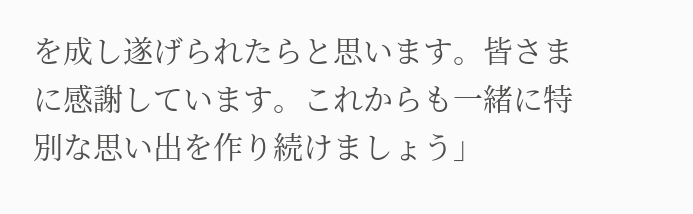を成し遂げられたらと思います。皆さまに感謝しています。これからも一緒に特別な思い出を作り続けましょう」